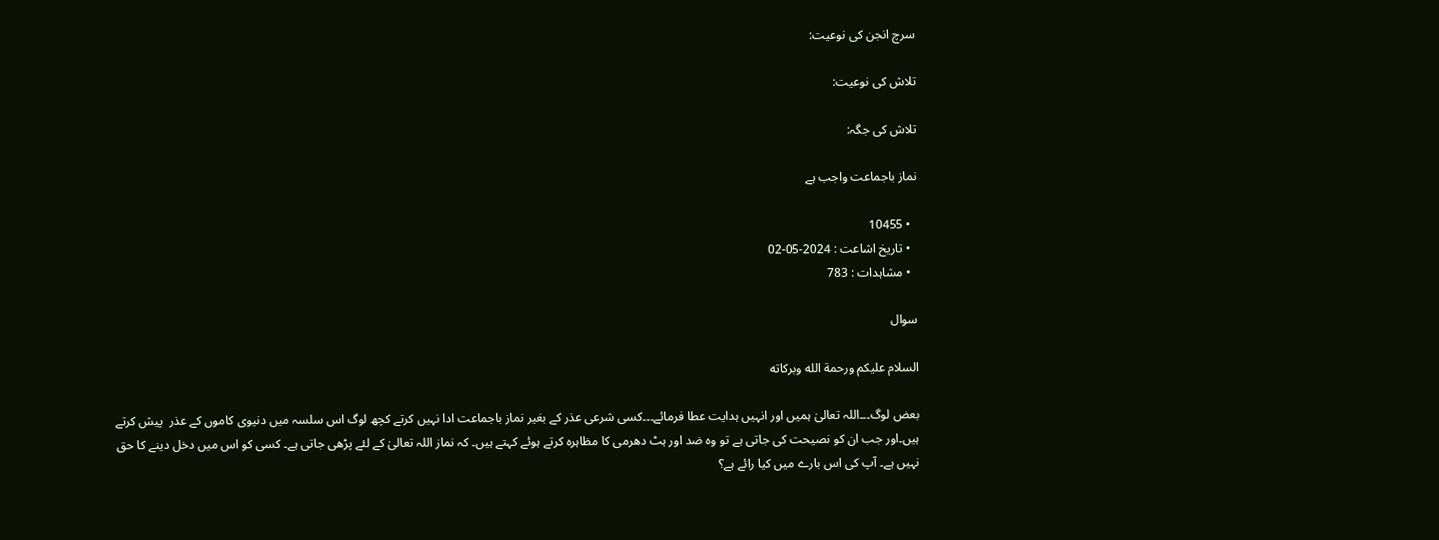سرچ انجن کی نوعیت:

تلاش کی نوعیت:

تلاش کی جگہ:

نماز باجماعت واجب ہے

  • 10455
  • تاریخ اشاعت : 2024-05-02
  • مشاہدات : 783

سوال

السلام عليكم ورحمة الله وبركاته

بعض لوگ۔۔۔اللہ تعالیٰ ہمیں اور انہیں ہدایت عطا فرمائے۔۔۔کسی شرعی عذر کے بغیر نماز باجماعت ادا نہیں کرتے کچھ لوگ اس سلسہ میں دنیوی کاموں کے عذر  پیش کرتے ہیں۔اور جب ان کو نصیحت کی جاتی ہے تو وہ ضد اور ہٹ دھرمی کا مظاہرہ کرتے ہوئے کہتے ہیں۔ کہ نماز اللہ تعالیٰ کے لئے پڑھی جاتی ہے۔ کسی کو اس میں دخل دینے کا حق نہیں ہے۔ آپ کی اس بارے میں کیا رائے ہے؟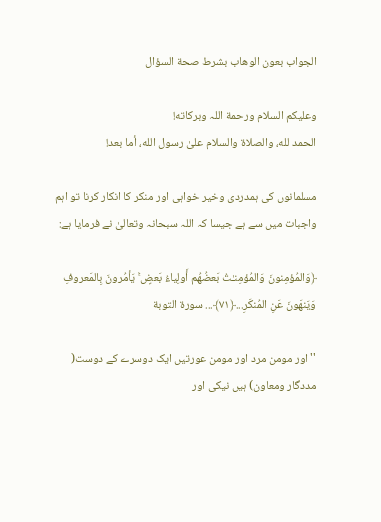الجواب بعون الوهاب بشرط صحة السؤال

وعلیکم السلام ورحمة اللہ وبرکاته!
الحمد لله، والصلاة والسلام علىٰ رسول الله، أما بعد!

مسلمانوں کی ہمدردی وخیر خواہی اور منکر کا انکار کرنا تو اہم واجبات میں سے ہے جیسا کہ اللہ سبحانہ وتعالیٰ نے فرمایا ہے:

﴿وَالمُؤمِنونَ وَالمُؤمِنـٰتُ بَعضُهُم أَولِياءُ بَعضٍ ۚ يَأمُر‌ونَ بِالمَعر‌وفِ وَيَنهَونَ عَنِ المُنكَرِ‌...﴿٧١﴾... سورة التوبة

''اور مومن مرد اور مومن عورتیں ایک دوسرے کے دوست( مددگار ومعاون) ہیں نیکی اور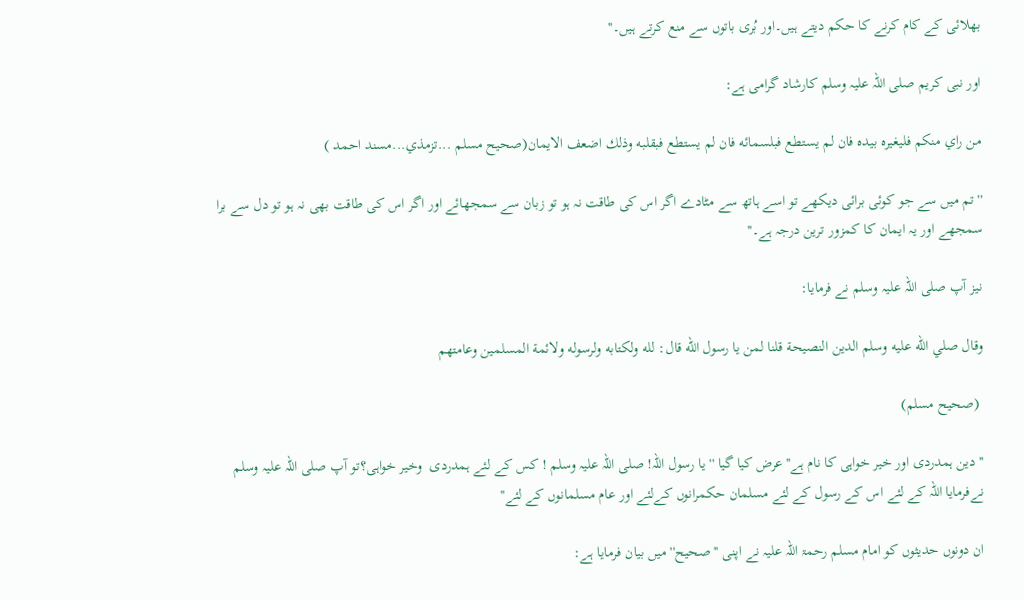بھلائی کے کام کرنے کا حکم دیتے ہیں۔اور بُری باتوں سے منع کرتے ہیں۔''

اور نبی کریم صلی اللہ علیہ وسلم کارشاد گرامی ہے:

من راي منكم فليغيره بيده فان لم يستطع فبلسمائه فان لم يستطع فبقلبه وذلك اضعف الايمان(صحيح مسلم ...تزمذي...مسند احمد )

''تم میں سے جو کوئی برائی دیکھے تو اسے ہاتھ سے مٹادے اگر اس کی طاقت نہ ہو تو زبان سے سمجھائے اور اگر اس کی طاقت بھی نہ ہو تو دل سے برا سمجھے اور یہ ایمان کا کمزور ترین درجہ ہے۔''

نیز آپ صلی اللہ علیہ وسلم نے فرمایا:

وقال صلي الله عليه وسلم الدين النصيحة قلنا لمن يا رسول الله قال: لله ولكتابه ولرسوله ولائمة المسلمين وعامتهم

 (صحیح مسلم)

''دین ہمدردی اور خیر خواہی کا نام ہے''عرض کیا گیا ''یا رسول اللہ! صلی اللہ علیہ وسلم ! کس کے لئے ہمدردی  وخیر خواہی؟تو آپ صلی اللہ علیہ وسلم نےفرمایا اللہ کے لئے اس کے رسول کے لئے مسلمان حکمرانوں کےلئے اور عام مسلمانوں کے لئے''

ان دونوں حدیثوں کو امام مسلم رحمۃ اللہ علیہ نے اپنی ''صحیح'' میں بیان فرمایا ہے: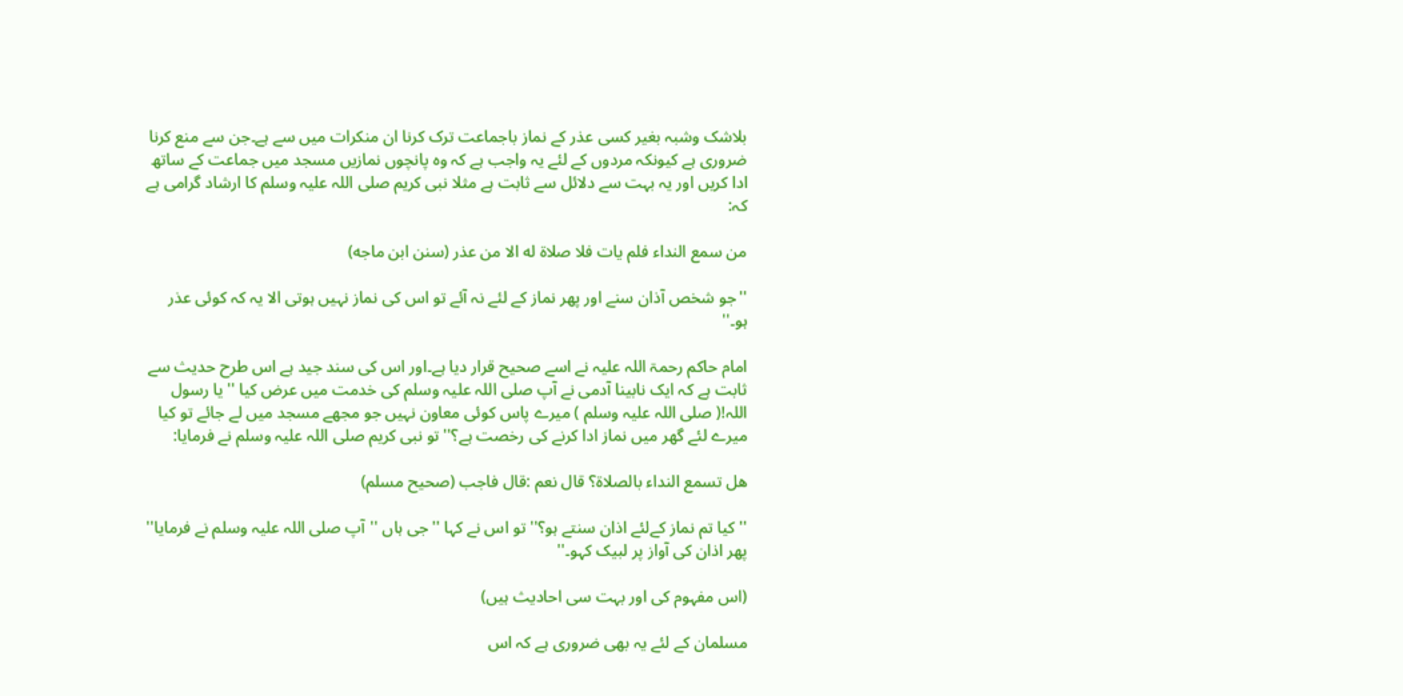بلاشک وشبہ بغیر کسی عذر کے نماز باجماعت ترک کرنا ان منکرات میں سے ہے۔جن سے منع کرنا ضروری ہے کیونکہ مردوں کے لئے یہ واجب ہے کہ وہ پانچوں نمازیں مسجد میں جماعت کے ساتھ ادا کریں اور یہ بہت سے دلائل سے ثابت ہے مثلا نبی کریم صلی اللہ علیہ وسلم کا ارشاد گرامی ہے کہ:

من سمع النداء فلم يات فلا صلاة له الا من عذر (سنن ابن ماجه)

''جو شخص آذان سنے اور پھر نماز کے لئے نہ آئے تو اس کی نماز نہیں ہوتی الا یہ کہ کوئی عذر ہو۔''

امام حاكم رحمۃ اللہ علیہ نے اسے صحیح قرار دیا ہے۔اور اس کی سند جید ہے اس طرح حدیث سے ثابت ہے کہ ایک نابینا آدمی نے آپ صلی اللہ علیہ وسلم کی خدمت میں عرض کیا ''یا رسول اللہ!( صلی اللہ علیہ وسلم ) میرے پاس کوئی معاون نہیں جو مجھے مسجد میں لے جائے تو کیا میرے لئے گھر میں نماز ادا کرنے کی رخصت ہے؟''تو نبی کریم صلی اللہ علیہ وسلم نے فرمایا:

هل تسمع النداء بالصلاة؟ قال نعم :قال فاجب (صحیح مسلم)

''کیا تم نماز کےلئے اذان سنتے ہو؟'' تو اس نے کہا ''جی ہاں ''آپ صلی اللہ علیہ وسلم نے فرمایا'' پھر اذان کی آواز پر لبیک کہو۔''

(اس مفہوم کی اور بہت سی احادیث ہیں)

مسلمان کے لئے یہ بھی ضروری ہے کہ اس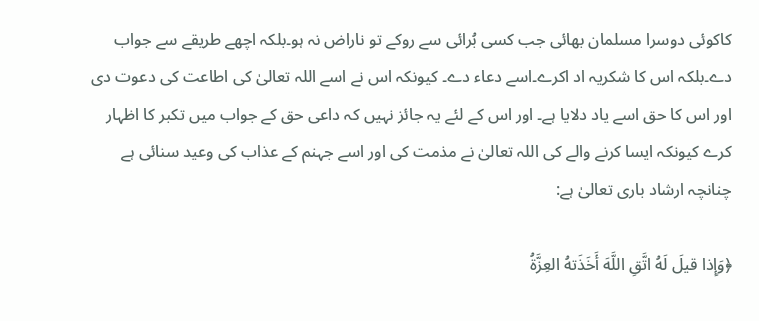کاکوئی دوسرا مسلمان بھائی جب کسی بُرائی سے روکے تو ناراض نہ ہو۔بلکہ اچھے طریقے سے جواب دے۔بلکہ اس کا شکریہ اد اکرے۔اسے دعاء دے۔ کیونکہ اس نے اسے اللہ تعالیٰ کی اطاعت کی دعوت دی اور اس کا حق اسے یاد دلایا ہے۔ اور اس کے لئے یہ جائز نہیں کہ داعی حق کے جواب میں تکبر کا اظہار کرے کیونکہ ایسا کرنے والے کی اللہ تعالیٰ نے مذمت کی اور اسے جہنم کے عذاب کی وعید سنائی ہے چنانچہ ارشاد باری تعالیٰ ہے:

﴿وَإِذا قيلَ لَهُ اتَّقِ اللَّهَ أَخَذَتهُ العِزَّةُ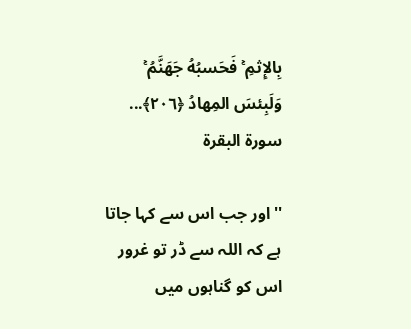بِالإِثمِ ۚ فَحَسبُهُ جَهَنَّمُ ۚ وَلَبِئسَ المِهادُ ﴿٢٠٦﴾... سورة البقرة

''اور جب اس سے کہا جاتا ہے کہ اللہ سے ڈر تو غرور اس کو گناہوں میں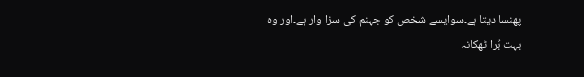پھنسا دیتا ہے۔سوایسے شخص کو جہنم کی سزا وار ہے۔اور وہ بہت بُرا ٹھکانہ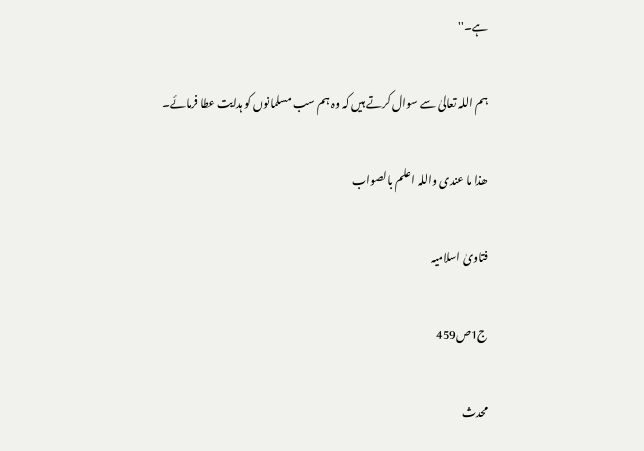ہے۔''

ہم اللہ تعالیٰ سے سوال کرتے ہیں کہ وہ ہم سب مسلمانوں کو ہدایت عطا فرمائے۔

ھذا ما عندی واللہ اعلم بالصواب

فتاویٰ اسلامیہ

ج1ص459

محدث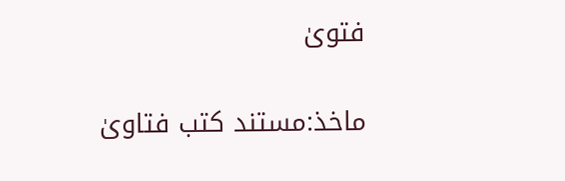فتویٰ

ماخذ:مستند کتب فتاویٰ